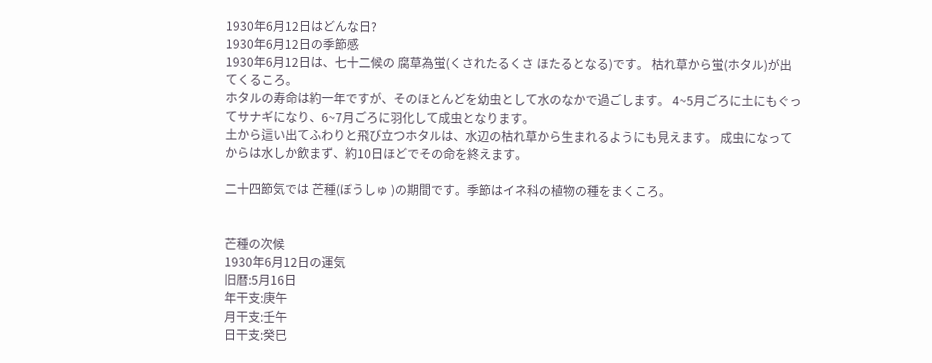1930年6月12日はどんな日?
1930年6月12日の季節感
1930年6月12日は、七十二候の 腐草為蛍(くされたるくさ ほたるとなる)です。 枯れ草から蛍(ホタル)が出てくるころ。
ホタルの寿命は約一年ですが、そのほとんどを幼虫として水のなかで過ごします。 4~5月ごろに土にもぐってサナギになり、6~7月ごろに羽化して成虫となります。
土から這い出てふわりと飛び立つホタルは、水辺の枯れ草から生まれるようにも見えます。 成虫になってからは水しか飲まず、約10日ほどでその命を終えます。

二十四節気では 芒種(ぼうしゅ )の期間です。季節はイネ科の植物の種をまくころ。


芒種の次候
1930年6月12日の運気
旧暦:5月16日
年干支:庚午
月干支:壬午
日干支:癸巳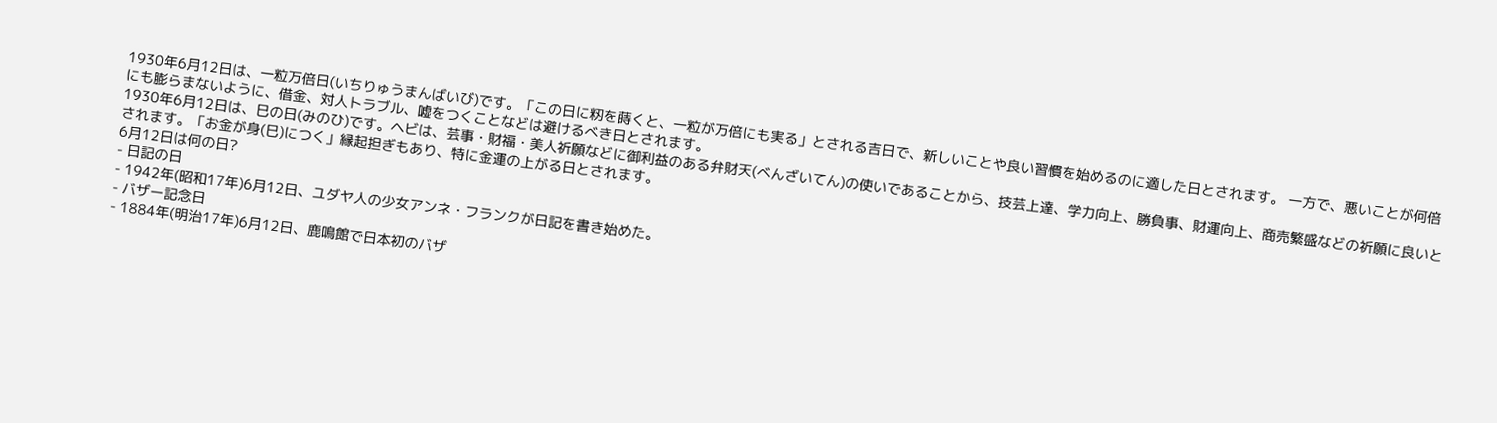1930年6月12日は、一粒万倍日(いちりゅうまんばいび)です。「この日に籾を蒔くと、一粒が万倍にも実る」とされる吉日で、新しいことや良い習慣を始めるのに適した日とされます。 一方で、悪いことが何倍にも膨らまないように、借金、対人トラブル、嘘をつくことなどは避けるべき日とされます。
1930年6月12日は、巳の日(みのひ)です。ヘビは、芸事・財福・美人祈願などに御利益のある弁財天(べんざいてん)の使いであることから、技芸上達、学力向上、勝負事、財運向上、商売繁盛などの祈願に良いとされます。「お金が身(巳)につく」縁起担ぎもあり、特に金運の上がる日とされます。
6月12日は何の日?
- 日記の日
- 1942年(昭和17年)6月12日、ユダヤ人の少女アンネ・フランクが日記を書き始めた。
- バザー記念日
- 1884年(明治17年)6月12日、鹿鳴館で日本初のバザ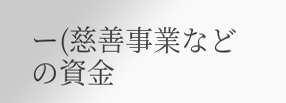ー(慈善事業などの資金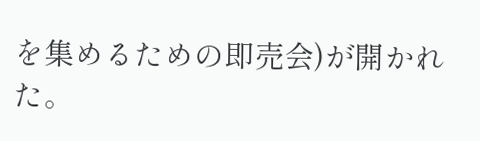を集めるための即売会)が開かれた。